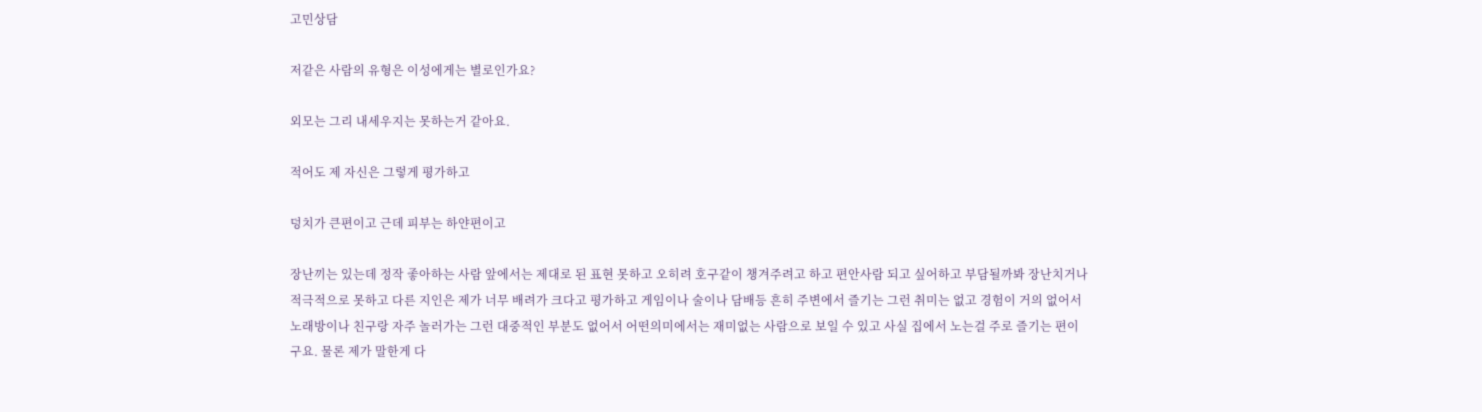고민상담

저같은 사람의 유형은 이성에게는 별로인가요?

외모는 그리 내세우지는 못하는거 같아요.

적어도 제 자신은 그렇게 평가하고

덩치가 큰편이고 근데 피부는 하얀편이고

장난끼는 있는데 정작 좋아하는 사람 앞에서는 제대로 된 표현 못하고 오히려 호구같이 챙겨주려고 하고 편안사람 되고 싶어하고 부담될까봐 장난치거나 적극적으로 못하고 다른 지인은 제가 너무 배려가 크다고 평가하고 게임이나 술이나 담배등 흔히 주변에서 즐기는 그런 취미는 없고 경험이 거의 없어서 노래방이나 친구랑 자주 놀러가는 그런 대중적인 부분도 없어서 어떤의미에서는 재미없는 사람으로 보일 수 있고 사실 집에서 노는걸 주로 즐기는 편이구요. 물론 제가 말한게 다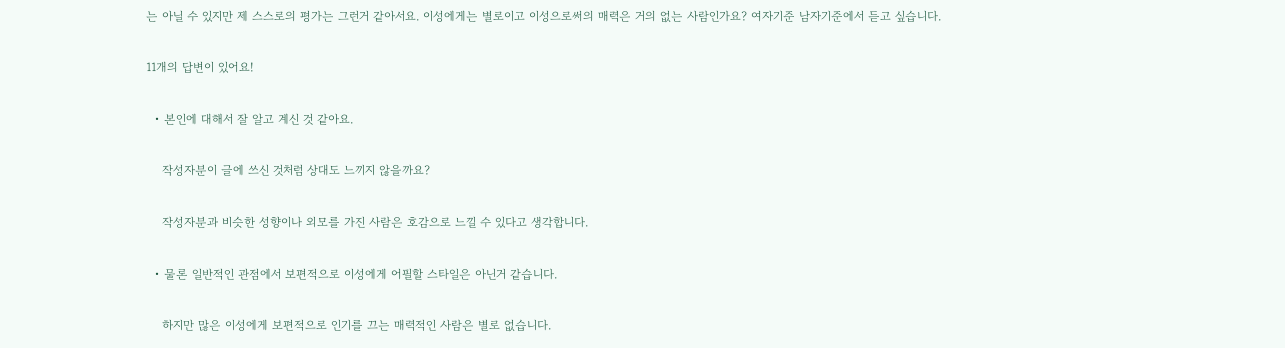는 아닐 수 있지만 제 스스로의 평가는 그런거 같아서요. 이성에게는 별로이고 이성으로써의 매력은 거의 없는 사람인가요? 여자기준 남자기준에서 듣고 싶습니다.

11개의 답변이 있어요!

  • 본인에 대해서 잘 알고 계신 것 같아요.

    작성자분이 글에 쓰신 것처럼 상대도 느끼지 않을까요?

    작성자분과 비슷한 성향이나 외모를 가진 사람은 호감으로 느낄 수 있다고 생각합니다.

  • 물론 일반적인 관점에서 보편적으로 이성에게 어필할 스타일은 아닌거 같습니다.

    하지만 많은 이성에게 보편적으로 인기를 끄는 매력적인 사람은 별로 없습니다.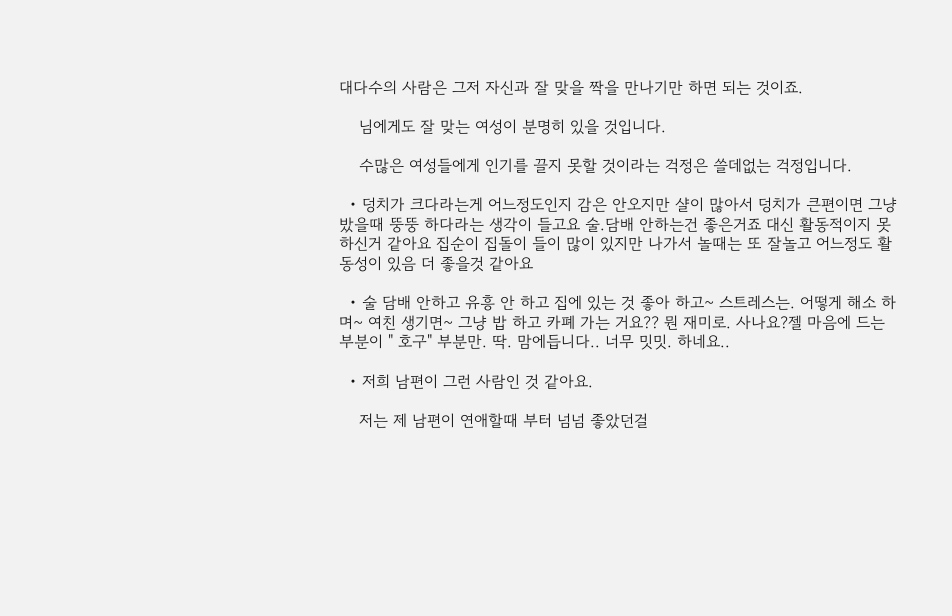대다수의 사람은 그저 자신과 잘 맞을 짝을 만나기만 하면 되는 것이죠.

    님에게도 잘 맞는 여성이 분명히 있을 것입니다.

    수많은 여성들에게 인기를 끌지 못할 것이라는 걱정은 쓸데없는 걱정입니다.

  • 덩치가 크다라는게 어느정도인지 감은 안오지만 샬이 많아서 덩치가 큰편이면 그냥 밨을때 뚱뚱 하다라는 생각이 들고요 술.담배 안하는건 좋은거죠 대신 활동적이지 못하신거 같아요 집순이 집돌이 들이 많이 있지만 나가서 놀때는 또 잘놀고 어느정도 활동성이 있음 더 좋을것 같아요

  • 술 담배 안하고 유흥 안 하고 집에 있는 것 좋아 하고~ 스트레스는. 어떻게 해소 하며~ 여친 생기면~ 그냥 밥 하고 카폐 가는 거요?? 뭔 재미로. 사나요?젤 마음에 드는 부분이 " 호구" 부분만. 딱. 맘에듭니다.. 너무 밋밋. 하네요..

  • 저희 남편이 그런 사람인 것 같아요.

    저는 제 남편이 연애할때 부터 넘넘 좋았던걸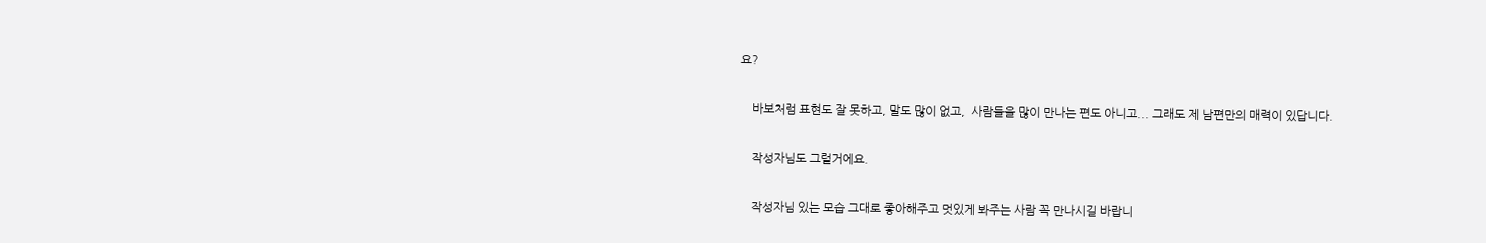요?

    바보처럼 표현도 잘 못하고, 말도 많이 없고,  사람들을 많이 만나는 편도 아니고... 그래도 제 남편만의 매력이 있답니다.

    작성자님도 그럴거에요.

    작성자님 있는 모습 그대로 좋아해주고 멋있게 봐주는 사람 꼭 만나시길 바랍니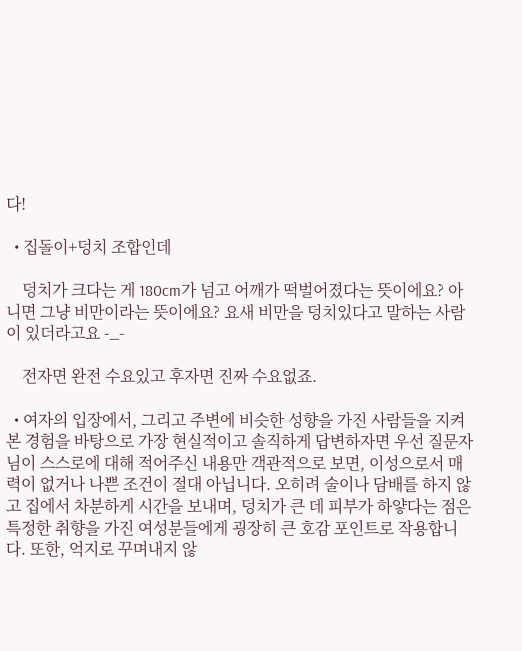다!

  • 집돌이+덩치 조합인데

    덩치가 크다는 게 180cm가 넘고 어깨가 떡벌어졌다는 뜻이에요? 아니면 그냥 비만이라는 뜻이에요? 요새 비만을 덩치있다고 말하는 사람이 있더라고요 -_-

    전자면 완전 수요있고 후자면 진짜 수요없죠.

  • 여자의 입장에서, 그리고 주변에 비슷한 성향을 가진 사람들을 지켜본 경험을 바탕으로 가장 현실적이고 솔직하게 답변하자면 우선 질문자님이 스스로에 대해 적어주신 내용만 객관적으로 보면, 이성으로서 매력이 없거나 나쁜 조건이 절대 아닙니다. 오히려 술이나 담배를 하지 않고 집에서 차분하게 시간을 보내며, 덩치가 큰 데 피부가 하얗다는 점은 특정한 취향을 가진 여성분들에게 굉장히 큰 호감 포인트로 작용합니다. 또한, 억지로 꾸며내지 않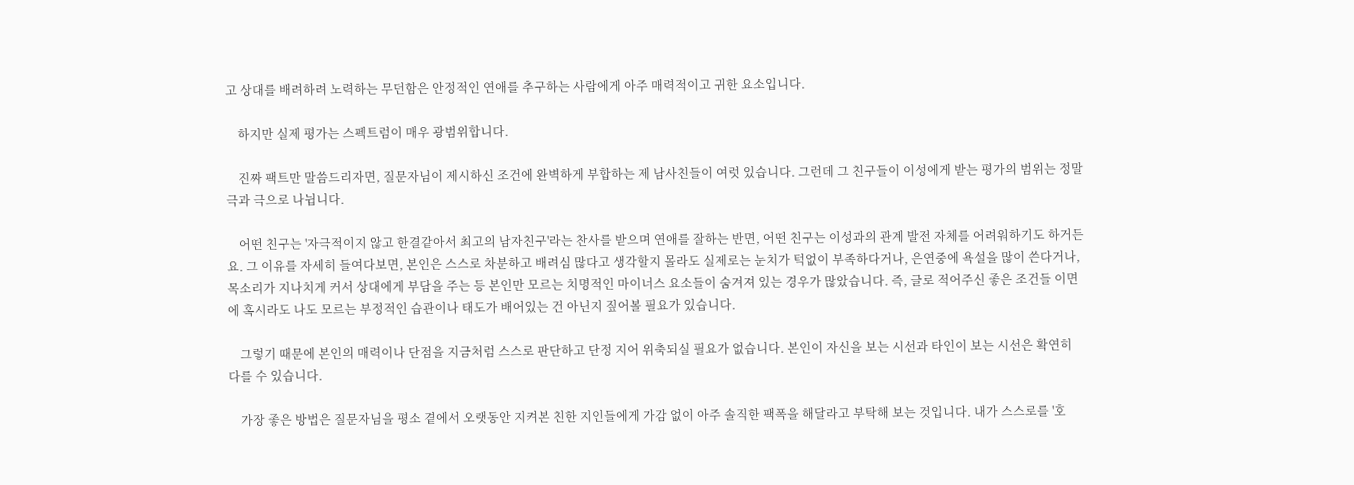고 상대를 배려하려 노력하는 무던함은 안정적인 연애를 추구하는 사람에게 아주 매력적이고 귀한 요소입니다.

    하지만 실제 평가는 스펙트럼이 매우 광범위합니다.

    진짜 팩트만 말씀드리자면, 질문자님이 제시하신 조건에 완벽하게 부합하는 제 남사친들이 여럿 있습니다. 그런데 그 친구들이 이성에게 받는 평가의 범위는 정말 극과 극으로 나뉩니다.

    어떤 친구는 '자극적이지 않고 한결같아서 최고의 남자친구'라는 찬사를 받으며 연애를 잘하는 반면, 어떤 친구는 이성과의 관계 발전 자체를 어려워하기도 하거든요. 그 이유를 자세히 들여다보면, 본인은 스스로 차분하고 배려심 많다고 생각할지 몰라도 실제로는 눈치가 턱없이 부족하다거나, 은연중에 욕설을 많이 쓴다거나, 목소리가 지나치게 커서 상대에게 부담을 주는 등 본인만 모르는 치명적인 마이너스 요소들이 숨겨져 있는 경우가 많았습니다. 즉, 글로 적어주신 좋은 조건들 이면에 혹시라도 나도 모르는 부정적인 습관이나 태도가 배어있는 건 아닌지 짚어볼 필요가 있습니다.

    그렇기 때문에 본인의 매력이나 단점을 지금처럼 스스로 판단하고 단정 지어 위축되실 필요가 없습니다. 본인이 자신을 보는 시선과 타인이 보는 시선은 확연히 다를 수 있습니다.

    가장 좋은 방법은 질문자님을 평소 곁에서 오랫동안 지켜본 친한 지인들에게 가감 없이 아주 솔직한 팩폭을 해달라고 부탁해 보는 것입니다. 내가 스스로를 '호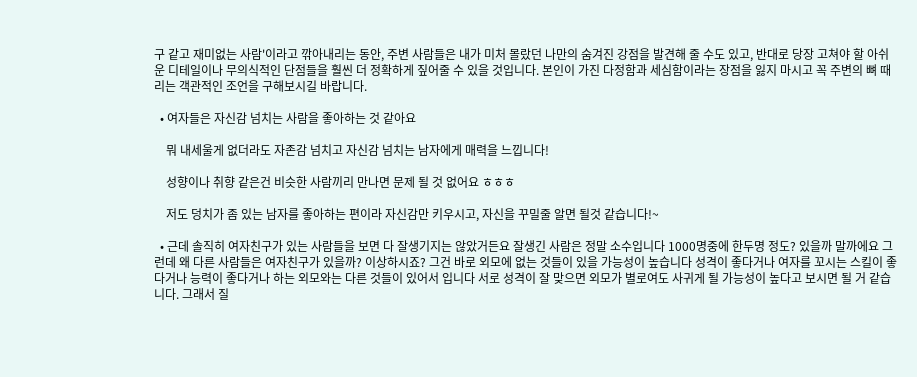구 같고 재미없는 사람'이라고 깎아내리는 동안, 주변 사람들은 내가 미처 몰랐던 나만의 숨겨진 강점을 발견해 줄 수도 있고, 반대로 당장 고쳐야 할 아쉬운 디테일이나 무의식적인 단점들을 훨씬 더 정확하게 짚어줄 수 있을 것입니다. 본인이 가진 다정함과 세심함이라는 장점을 잃지 마시고 꼭 주변의 뼈 때리는 객관적인 조언을 구해보시길 바랍니다.

  • 여자들은 자신감 넘치는 사람을 좋아하는 것 같아요

    뭐 내세울게 없더라도 자존감 넘치고 자신감 넘치는 남자에게 매력을 느낍니다!

    성향이나 취향 같은건 비슷한 사람끼리 만나면 문제 될 것 없어요 ㅎㅎㅎ

    저도 덩치가 좀 있는 남자를 좋아하는 편이라 자신감만 키우시고, 자신을 꾸밀줄 알면 될것 같습니다!~

  • 근데 솔직히 여자친구가 있는 사람들을 보면 다 잘생기지는 않았거든요 잘생긴 사람은 정말 소수입니다 1000명중에 한두명 정도? 있을까 말까에요 그런데 왜 다른 사람들은 여자친구가 있을까? 이상하시죠? 그건 바로 외모에 없는 것들이 있을 가능성이 높습니다 성격이 좋다거나 여자를 꼬시는 스킬이 좋다거나 능력이 좋다거나 하는 외모와는 다른 것들이 있어서 입니다 서로 성격이 잘 맞으면 외모가 별로여도 사귀게 될 가능성이 높다고 보시면 될 거 같습니다. 그래서 질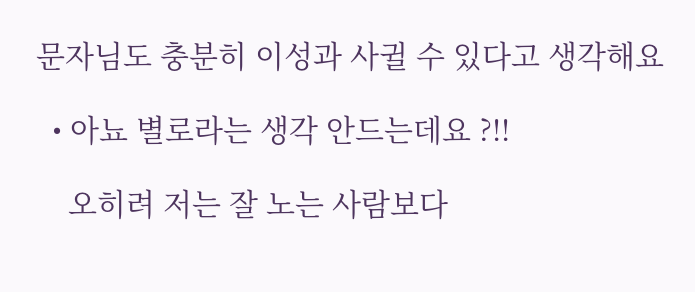문자님도 충분히 이성과 사귈 수 있다고 생각해요

  • 아뇨 별로라는 생각 안드는데요 ?!!

    오히려 저는 잘 노는 사람보다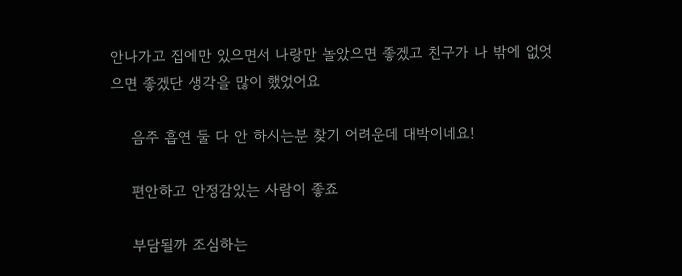안나가고 집에만 있으면서 나랑만 놀았으면 좋겠고 친구가 나 밖에 없엇으면 좋겠단 생각을 많이 했었어요

    음주 흡연 둘 다 안 하시는분 찾기 어려운데 대박이네요!

    편안하고 안정감있는 사람이 좋죠

    부담될까 조심하는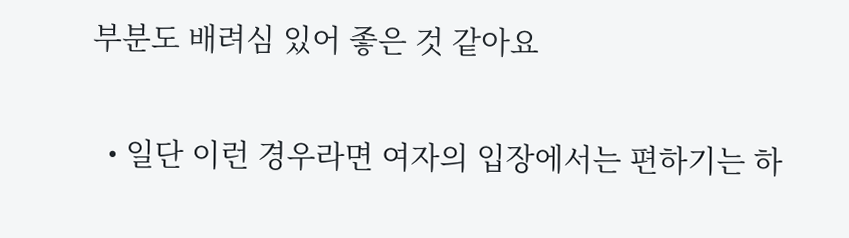부분도 배려심 있어 좋은 것 같아요

  • 일단 이런 경우라면 여자의 입장에서는 편하기는 하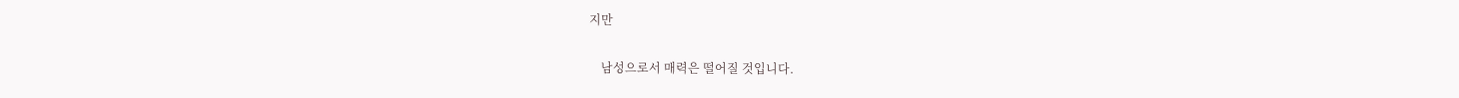지만

    남성으로서 매력은 떨어질 것입니다.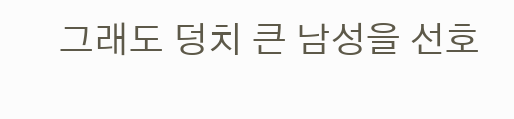그래도 덩치 큰 남성을 선호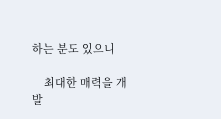하는 분도 있으니

    최대한 매력을 개발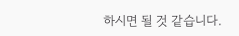하시면 될 것 같습니다.